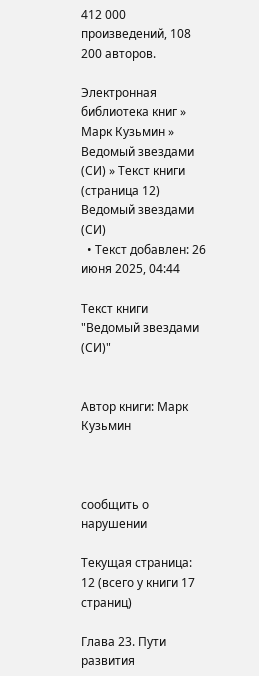412 000 произведений, 108 200 авторов.

Электронная библиотека книг » Марк Кузьмин » Ведомый звездами (СИ) » Текст книги (страница 12)
Ведомый звездами (СИ)
  • Текст добавлен: 26 июня 2025, 04:44

Текст книги "Ведомый звездами (СИ)"


Автор книги: Марк Кузьмин



сообщить о нарушении

Текущая страница: 12 (всего у книги 17 страниц)

Глава 23. Пути развития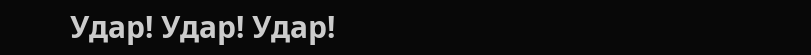Удар! Удар! Удар!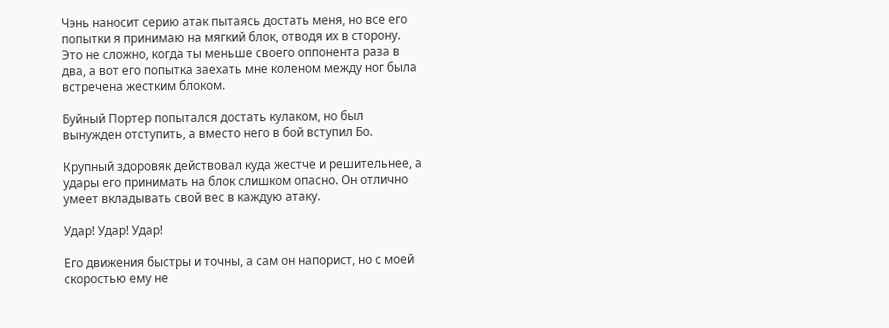Чэнь наносит серию атак пытаясь достать меня, но все его попытки я принимаю на мягкий блок, отводя их в сторону. Это не сложно, когда ты меньше своего оппонента раза в два, а вот его попытка заехать мне коленом между ног была встречена жестким блоком.

Буйный Портер попытался достать кулаком, но был вынужден отступить, а вместо него в бой вступил Бо.

Крупный здоровяк действовал куда жестче и решительнее, а удары его принимать на блок слишком опасно. Он отлично умеет вкладывать свой вес в каждую атаку.

Удар! Удар! Удар!

Его движения быстры и точны, а сам он напорист, но с моей скоростью ему не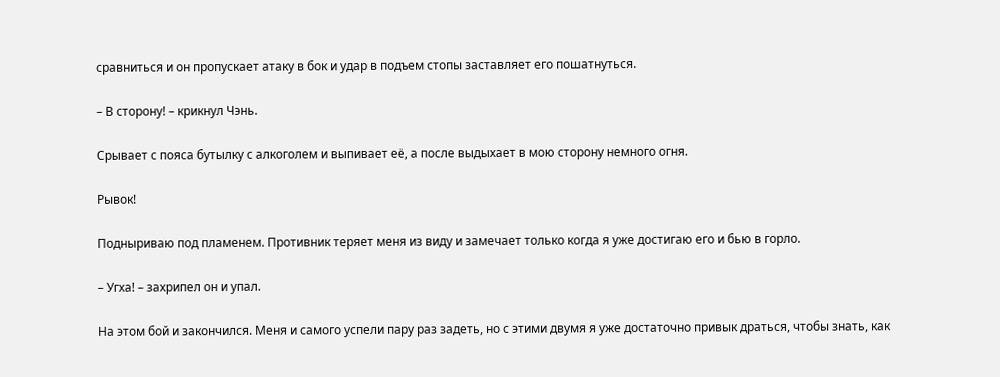сравниться и он пропускает атаку в бок и удар в подъем стопы заставляет его пошатнуться.

– В сторону! – крикнул Чэнь.

Срывает с пояса бутылку с алкоголем и выпивает её, а после выдыхает в мою сторону немного огня.

Рывок!

Подныриваю под пламенем. Противник теряет меня из виду и замечает только когда я уже достигаю его и бью в горло.

– Угха! – захрипел он и упал.

На этом бой и закончился. Меня и самого успели пару раз задеть, но с этими двумя я уже достаточно привык драться, чтобы знать, как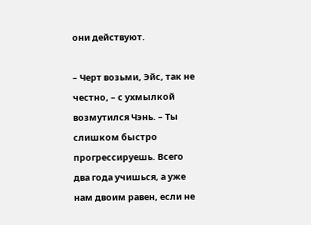они действуют.

– Черт возьми, Эйс, так не честно, – с ухмылкой возмутился Чэнь. – Ты слишком быстро прогрессируешь. Всего два года учишься, а уже нам двоим равен, если не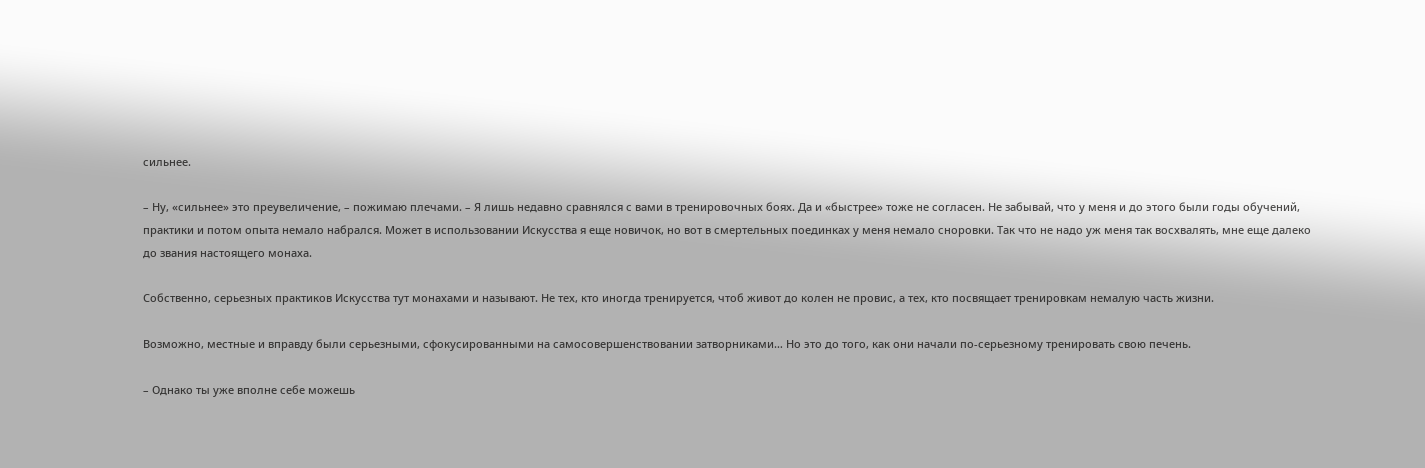сильнее.

– Ну, «сильнее» это преувеличение, – пожимаю плечами. – Я лишь недавно сравнялся с вами в тренировочных боях. Да и «быстрее» тоже не согласен. Не забывай, что у меня и до этого были годы обучений, практики и потом опыта немало набрался. Может в использовании Искусства я еще новичок, но вот в смертельных поединках у меня немало сноровки. Так что не надо уж меня так восхвалять, мне еще далеко до звания настоящего монаха.

Собственно, серьезных практиков Искусства тут монахами и называют. Не тех, кто иногда тренируется, чтоб живот до колен не провис, а тех, кто посвящает тренировкам немалую часть жизни.

Возможно, местные и вправду были серьезными, сфокусированными на самосовершенствовании затворниками… Но это до того, как они начали по-серьезному тренировать свою печень.

– Однако ты уже вполне себе можешь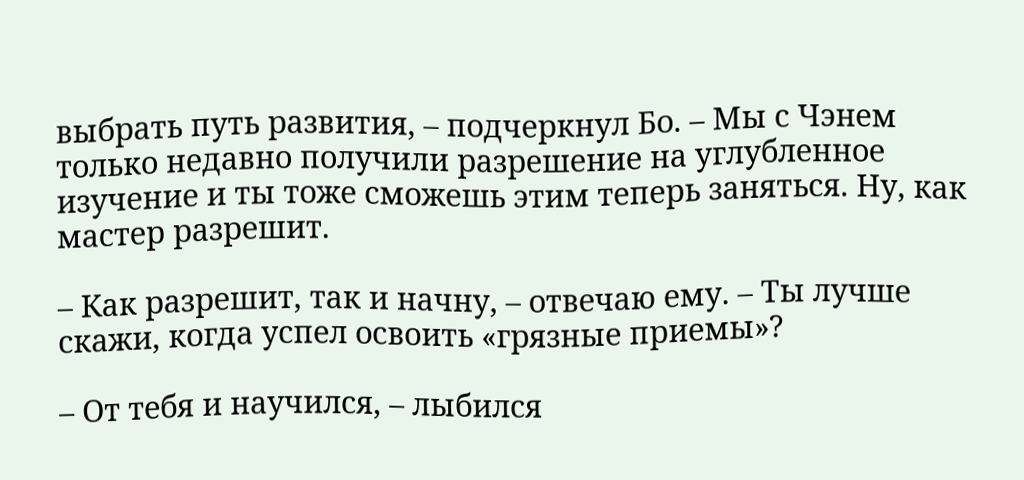выбрать путь развития, – подчеркнул Бо. – Мы с Чэнем только недавно получили разрешение на углубленное изучение и ты тоже сможешь этим теперь заняться. Ну, как мастер разрешит.

– Как разрешит, так и начну, – отвечаю ему. – Ты лучше скажи, когда успел освоить «грязные приемы»?

– От тебя и научился, – лыбился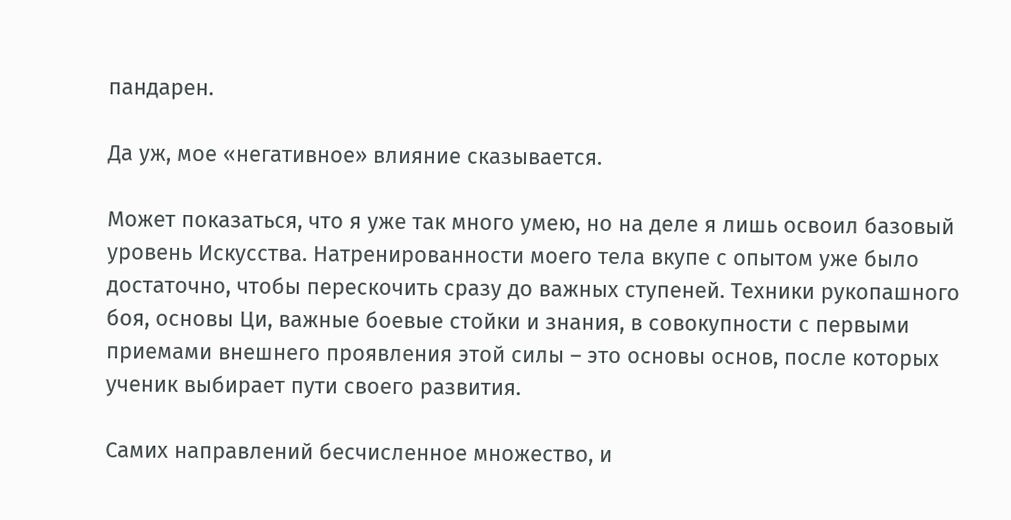пандарен.

Да уж, мое «негативное» влияние сказывается.

Может показаться, что я уже так много умею, но на деле я лишь освоил базовый уровень Искусства. Натренированности моего тела вкупе с опытом уже было достаточно, чтобы перескочить сразу до важных ступеней. Техники рукопашного боя, основы Ци, важные боевые стойки и знания, в совокупности с первыми приемами внешнего проявления этой силы – это основы основ, после которых ученик выбирает пути своего развития.

Самих направлений бесчисленное множество, и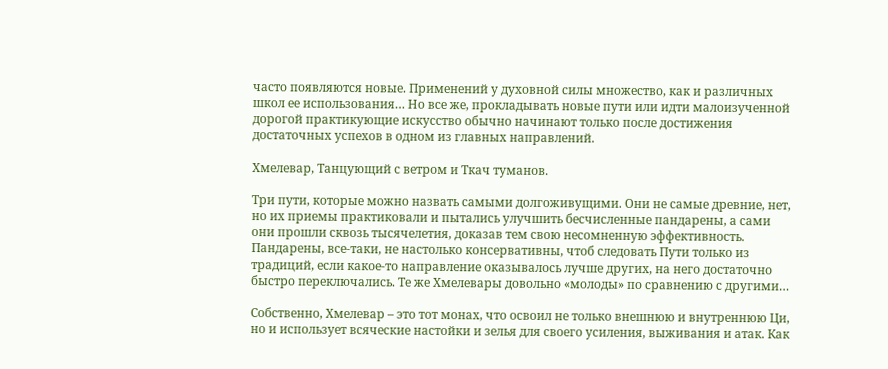часто появляются новые. Применений у духовной силы множество, как и различных школ ее использования… Но все же, прокладывать новые пути или идти малоизученной дорогой практикующие искусство обычно начинают только после достижения достаточных успехов в одном из главных направлений.

Хмелевар, Танцующий с ветром и Ткач туманов.

Три пути, которые можно назвать самыми долгоживущими. Они не самые древние, нет, но их приемы практиковали и пытались улучшить бесчисленные пандарены, а сами они прошли сквозь тысячелетия, доказав тем свою несомненную эффективность. Пандарены, все-таки, не настолько консервативны, чтоб следовать Пути только из традиций, если какое-то направление оказывалось лучше других, на него достаточно быстро переключались. Те же Хмелевары довольно «молоды» по сравнению с другими…

Собственно, Хмелевар – это тот монах, что освоил не только внешнюю и внутреннюю Ци, но и использует всяческие настойки и зелья для своего усиления, выживания и атак. Как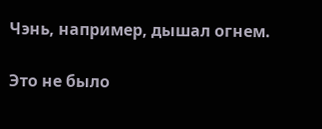Чэнь, например, дышал огнем.

Это не было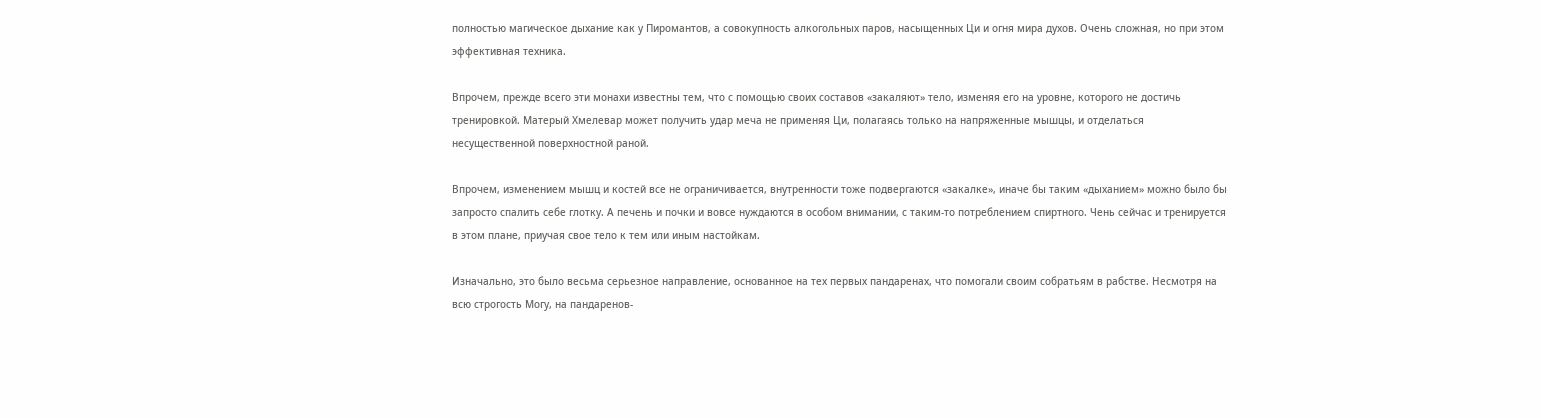полностью магическое дыхание как у Пиромантов, а совокупность алкогольных паров, насыщенных Ци и огня мира духов. Очень сложная, но при этом эффективная техника.

Впрочем, прежде всего эти монахи известны тем, что с помощью своих составов «закаляют» тело, изменяя его на уровне, которого не достичь тренировкой. Матерый Хмелевар может получить удар меча не применяя Ци, полагаясь только на напряженные мышцы, и отделаться несущественной поверхностной раной.

Впрочем, изменением мышц и костей все не ограничивается, внутренности тоже подвергаются «закалке», иначе бы таким «дыханием» можно было бы запросто спалить себе глотку. А печень и почки и вовсе нуждаются в особом внимании, с таким-то потреблением спиртного. Чень сейчас и тренируется в этом плане, приучая свое тело к тем или иным настойкам.

Изначально, это было весьма серьезное направление, основанное на тех первых пандаренах, что помогали своим собратьям в рабстве. Несмотря на всю строгость Могу, на пандаренов-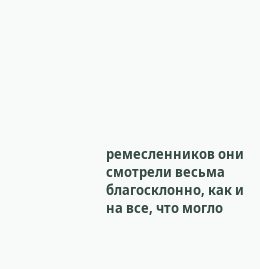ремесленников они смотрели весьма благосклонно, как и на все, что могло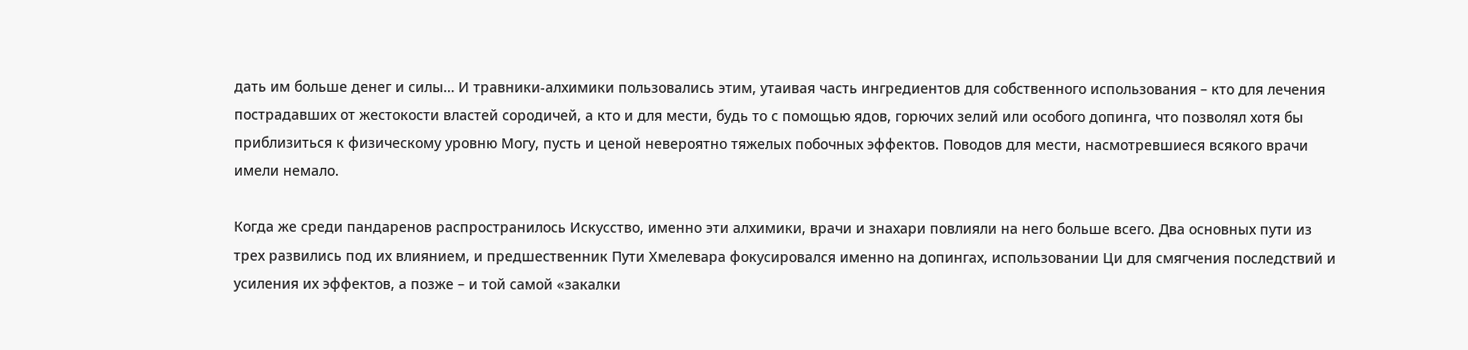дать им больше денег и силы… И травники-алхимики пользовались этим, утаивая часть ингредиентов для собственного использования – кто для лечения пострадавших от жестокости властей сородичей, а кто и для мести, будь то с помощью ядов, горючих зелий или особого допинга, что позволял хотя бы приблизиться к физическому уровню Могу, пусть и ценой невероятно тяжелых побочных эффектов. Поводов для мести, насмотревшиеся всякого врачи имели немало.

Когда же среди пандаренов распространилось Искусство, именно эти алхимики, врачи и знахари повлияли на него больше всего. Два основных пути из трех развились под их влиянием, и предшественник Пути Хмелевара фокусировался именно на допингах, использовании Ци для смягчения последствий и усиления их эффектов, а позже – и той самой «закалки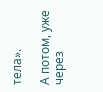тела».

А потом, уже через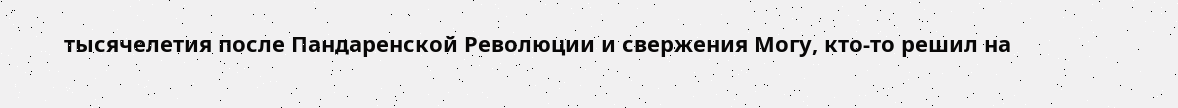тысячелетия после Пандаренской Революции и свержения Могу, кто-то решил на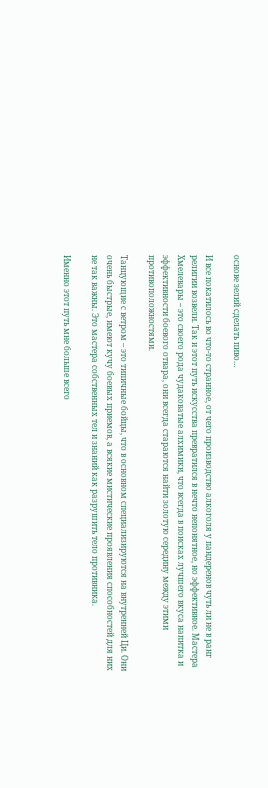основе зелий сделать пиво…

И все покатилось во что-то странное, от чего производство алкоголя у пандеренов чуть ли не в ранг религии возвели. Так и этот путь искусства превратился в нечто непонятное, но эффективное. Мастера Хмелевары – это своего рода чудаковатые алхимики, что всегда в поисках лучшего вкуса напитка и эффективности боевого отвара, они всегда стараются найти золотую середину между этими противоположностями.

Танцующие с ветром – это типичные бойцы, что в основном специализируются на внутренней Ци. Они очень быстрые, имеют кучу боевых приемов, а всякие мистические проявления способностей для них не так важны. Это мастера собственных тел и знаний как разрушить тело противника.

Именно этот путь мне больше всего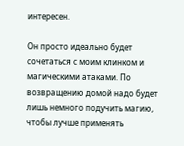интересен.

Он просто идеально будет сочетаться с моим клинком и магическими атаками. По возвращению домой надо будет лишь немного подучить магию, чтобы лучше применять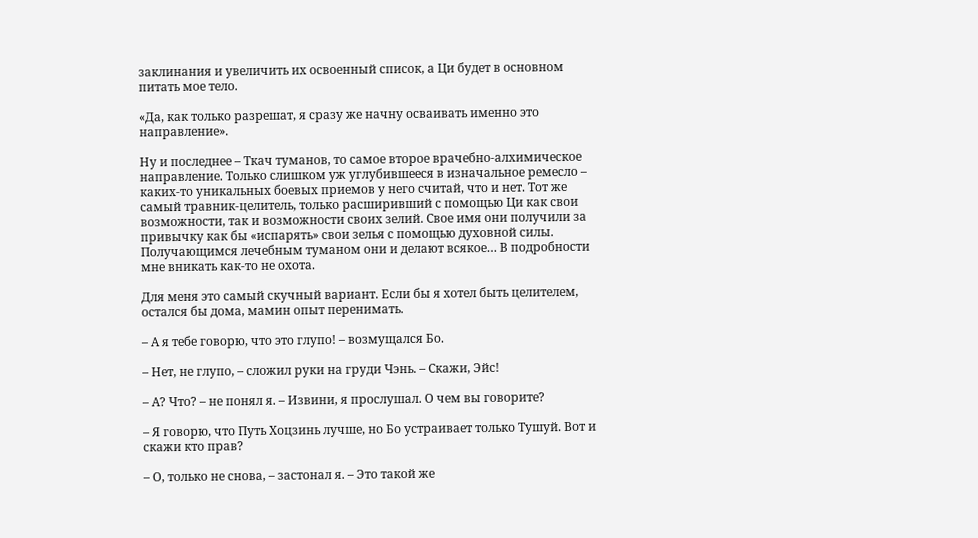заклинания и увеличить их освоенный список, а Ци будет в основном питать мое тело.

«Да, как только разрешат, я сразу же начну осваивать именно это направление».

Ну и последнее – Ткач туманов, то самое второе врачебно-алхимическое направление. Только слишком уж углубившееся в изначальное ремесло – каких-то уникальных боевых приемов у него считай, что и нет. Тот же самый травник-целитель, только расширивший с помощью Ци как свои возможности, так и возможности своих зелий. Свое имя они получили за привычку как бы «испарять» свои зелья с помощью духовной силы. Получающимся лечебным туманом они и делают всякое… В подробности мне вникать как-то не охота.

Для меня это самый скучный вариант. Если бы я хотел быть целителем, остался бы дома, мамин опыт перенимать.

– А я тебе говорю, что это глупо! – возмущался Бо.

– Нет, не глупо, – сложил руки на груди Чэнь. – Скажи, Эйс!

– А? Что? – не понял я. – Извини, я прослушал. О чем вы говорите?

– Я говорю, что Путь Хоцзинь лучше, но Бо устраивает только Тушуй. Вот и скажи кто прав?

– О, только не снова, – застонал я. – Это такой же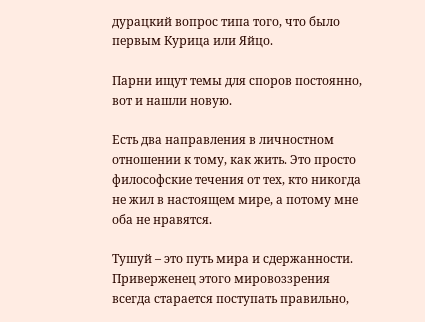дурацкий вопрос типа того, что было первым Курица или Яйцо.

Парни ищут темы для споров постоянно, вот и нашли новую.

Есть два направления в личностном отношении к тому, как жить. Это просто философские течения от тех, кто никогда не жил в настоящем мире, а потому мне оба не нравятся.

Тушуй – это путь мира и сдержанности. Приверженец этого мировоззрения всегда старается поступать правильно,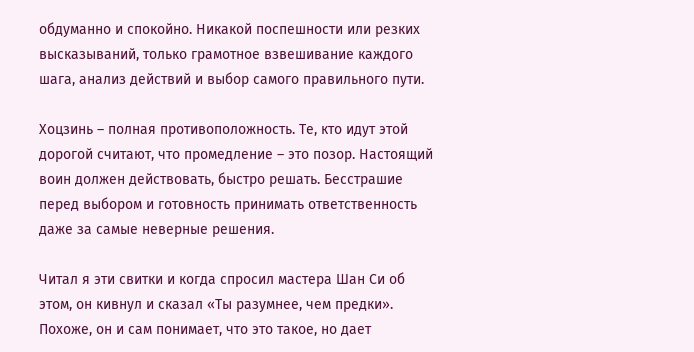обдуманно и спокойно. Никакой поспешности или резких высказываний, только грамотное взвешивание каждого шага, анализ действий и выбор самого правильного пути.

Хоцзинь – полная противоположность. Те, кто идут этой дорогой считают, что промедление – это позор. Настоящий воин должен действовать, быстро решать. Бесстрашие перед выбором и готовность принимать ответственность даже за самые неверные решения.

Читал я эти свитки и когда спросил мастера Шан Си об этом, он кивнул и сказал «Ты разумнее, чем предки». Похоже, он и сам понимает, что это такое, но дает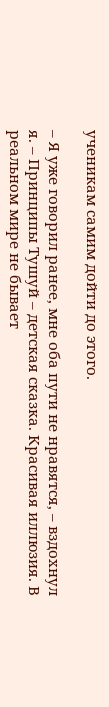ученикам самим дойти до этого.

– Я уже говорил ранее, мне оба пути не нравятся, – вздохнул я. – Принципы Тушуй – детская сказка. Красивая иллюзия. В реальном мире не бывает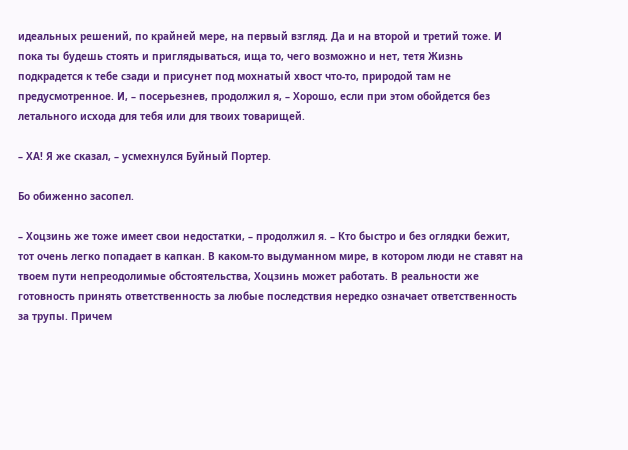идеальных решений, по крайней мере, на первый взгляд. Да и на второй и третий тоже. И пока ты будешь стоять и приглядываться, ища то, чего возможно и нет, тетя Жизнь подкрадется к тебе сзади и присунет под мохнатый хвост что-то, природой там не предусмотренное. И, – посерьезнев, продолжил я, – Хорошо, если при этом обойдется без летального исхода для тебя или для твоих товарищей.

– ХА! Я же сказал, – усмехнулся Буйный Портер.

Бо обиженно засопел.

– Хоцзинь же тоже имеет свои недостатки, – продолжил я. – Кто быстро и без оглядки бежит, тот очень легко попадает в капкан. В каком-то выдуманном мире, в котором люди не ставят на твоем пути непреодолимые обстоятельства, Хоцзинь может работать. В реальности же готовность принять ответственность за любые последствия нередко означает ответственность за трупы. Причем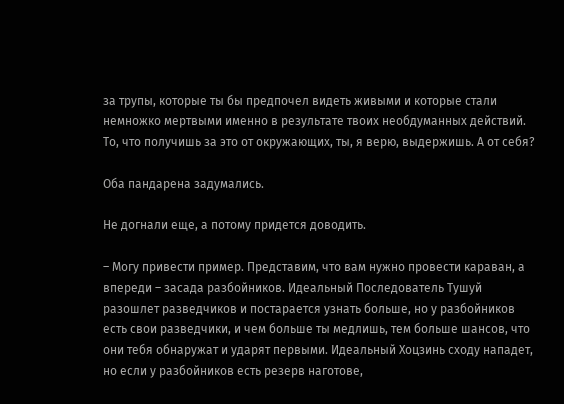за трупы, которые ты бы предпочел видеть живыми и которые стали немножко мертвыми именно в результате твоих необдуманных действий. То, что получишь за это от окружающих, ты, я верю, выдержишь. А от себя?

Оба пандарена задумались.

Не догнали еще, а потому придется доводить.

– Могу привести пример. Представим, что вам нужно провести караван, а впереди – засада разбойников. Идеальный Последователь Тушуй разошлет разведчиков и постарается узнать больше, но у разбойников есть свои разведчики, и чем больше ты медлишь, тем больше шансов, что они тебя обнаружат и ударят первыми. Идеальный Хоцзинь сходу нападет, но если у разбойников есть резерв наготове,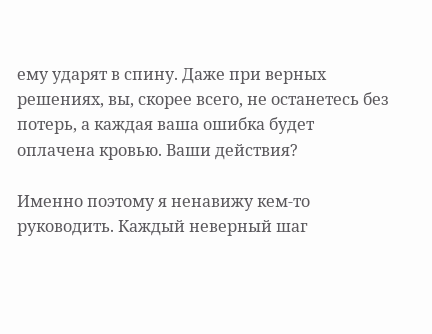ему ударят в спину. Даже при верных решениях, вы, скорее всего, не останетесь без потерь, а каждая ваша ошибка будет оплачена кровью. Ваши действия?

Именно поэтому я ненавижу кем-то руководить. Каждый неверный шаг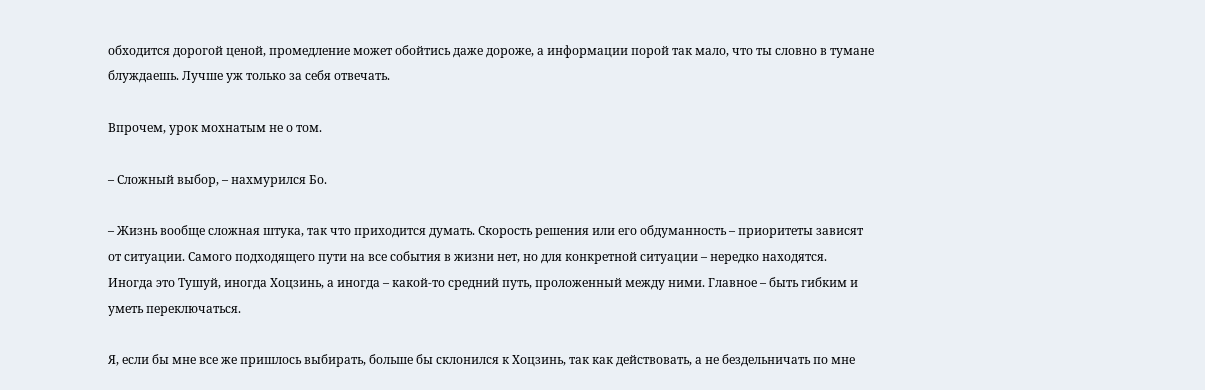обходится дорогой ценой, промедление может обойтись даже дороже, а информации порой так мало, что ты словно в тумане блуждаешь. Лучше уж только за себя отвечать.

Впрочем, урок мохнатым не о том.

– Сложный выбор, – нахмурился Бо.

– Жизнь вообще сложная штука, так что приходится думать. Скорость решения или его обдуманность – приоритеты зависят от ситуации. Самого подходящего пути на все события в жизни нет, но для конкретной ситуации – нередко находятся. Иногда это Тушуй, иногда Хоцзинь, а иногда – какой-то средний путь, проложенный между ними. Главное – быть гибким и уметь переключаться.

Я, если бы мне все же пришлось выбирать, больше бы склонился к Хоцзинь, так как действовать, а не бездельничать по мне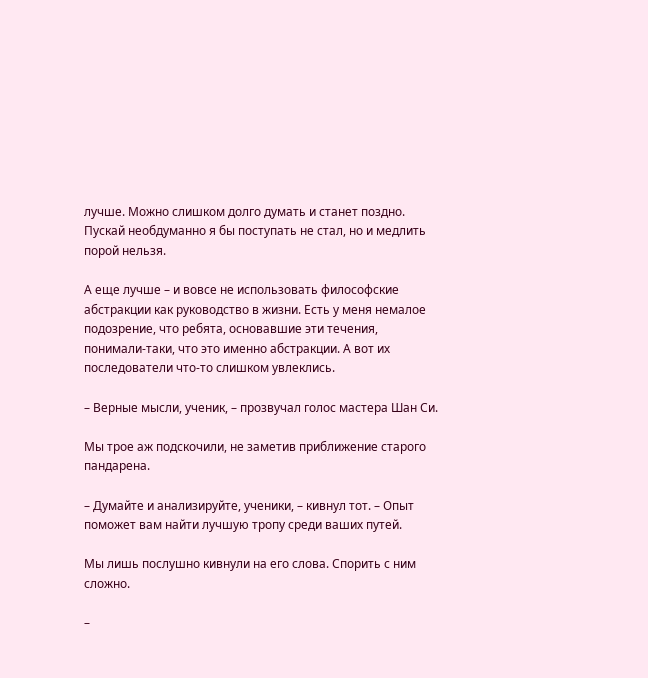лучше. Можно слишком долго думать и станет поздно. Пускай необдуманно я бы поступать не стал, но и медлить порой нельзя.

А еще лучше – и вовсе не использовать философские абстракции как руководство в жизни. Есть у меня немалое подозрение, что ребята, основавшие эти течения, понимали-таки, что это именно абстракции. А вот их последователи что-то слишком увлеклись.

– Верные мысли, ученик, – прозвучал голос мастера Шан Си.

Мы трое аж подскочили, не заметив приближение старого пандарена.

– Думайте и анализируйте, ученики, – кивнул тот. – Опыт поможет вам найти лучшую тропу среди ваших путей.

Мы лишь послушно кивнули на его слова. Спорить с ним сложно.

–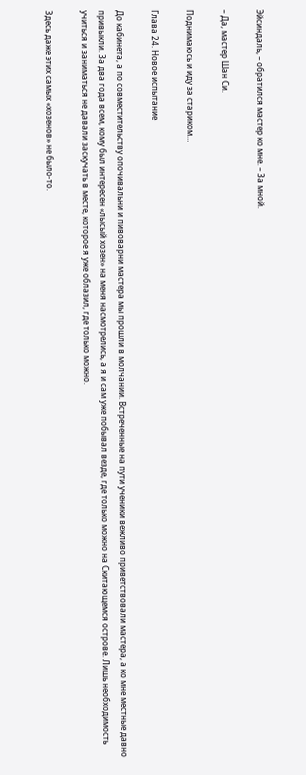Эйсиндаль, – обратился мастер ко мне. – За мной.

– Да, мастер Шан Си.

Поднимаюсь и иду за стариком…

Глава 24. Новое испытание

До кабинета, а по совместительству опочивальни и пивоварни мастера мы прошли в молчании. Встреченные на пути ученики вежливо приветствовали мастера, а ко мне местные давно привыкли. За два года всем, кому был интересен «лысый хозен» на меня насмотрелись, а я и сам уже побывал везде, где только можно на Скитающемся острове. Лишь необходимость учиться и заниматься не давали заскучать в месте, которое я уже облазил, где только можно.

Здесь даже этих самых «хозенов» не было-то.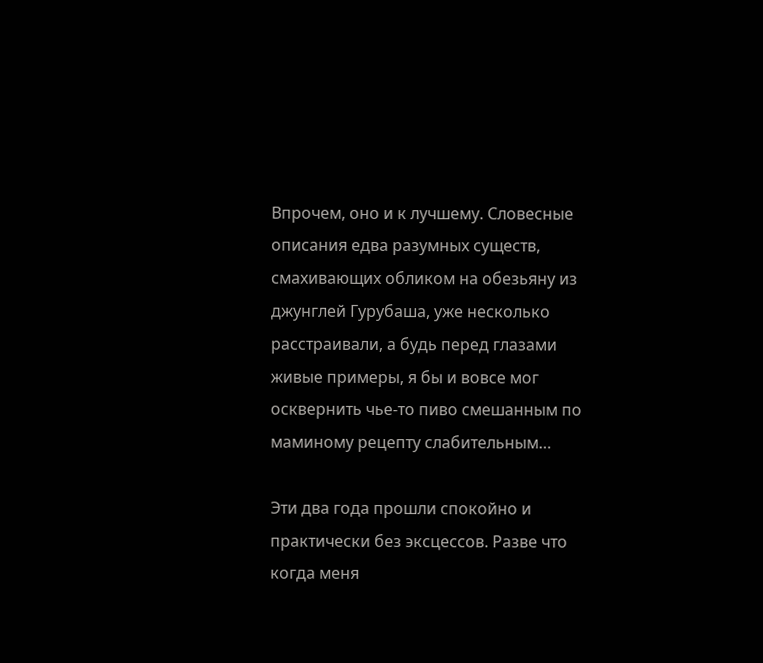Впрочем, оно и к лучшему. Словесные описания едва разумных существ, смахивающих обликом на обезьяну из джунглей Гурубаша, уже несколько расстраивали, а будь перед глазами живые примеры, я бы и вовсе мог осквернить чье-то пиво смешанным по маминому рецепту слабительным…

Эти два года прошли спокойно и практически без эксцессов. Разве что когда меня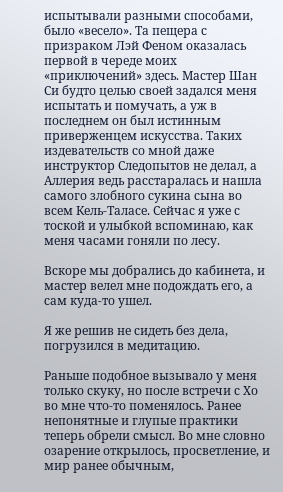испытывали разными способами, было «весело». Та пещера с призраком Лэй Феном оказалась первой в череде моих «приключений» здесь. Мастер Шан Си будто целью своей задался меня испытать и помучать, а уж в последнем он был истинным приверженцем искусства. Таких издевательств со мной даже инструктор Следопытов не делал, а Аллерия ведь расстаралась и нашла самого злобного сукина сына во всем Кель-Таласе. Сейчас я уже с тоской и улыбкой вспоминаю, как меня часами гоняли по лесу.

Вскоре мы добрались до кабинета, и мастер велел мне подождать его, а сам куда-то ушел.

Я же решив не сидеть без дела, погрузился в медитацию.

Раньше подобное вызывало у меня только скуку, но после встречи с Хо во мне что-то поменялось. Ранее непонятные и глупые практики теперь обрели смысл. Во мне словно озарение открылось, просветление, и мир ранее обычным,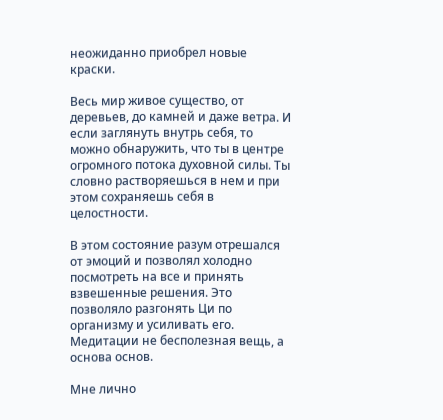неожиданно приобрел новые краски.

Весь мир живое существо, от деревьев, до камней и даже ветра. И если заглянуть внутрь себя, то можно обнаружить, что ты в центре огромного потока духовной силы. Ты словно растворяешься в нем и при этом сохраняешь себя в целостности.

В этом состояние разум отрешался от эмоций и позволял холодно посмотреть на все и принять взвешенные решения. Это позволяло разгонять Ци по организму и усиливать его. Медитации не бесполезная вещь, а основа основ.

Мне лично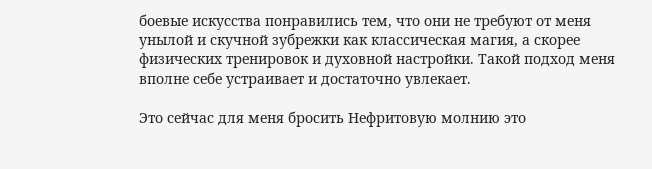боевые искусства понравились тем, что они не требуют от меня унылой и скучной зубрежки как классическая магия, а скорее физических тренировок и духовной настройки. Такой подход меня вполне себе устраивает и достаточно увлекает.

Это сейчас для меня бросить Нефритовую молнию это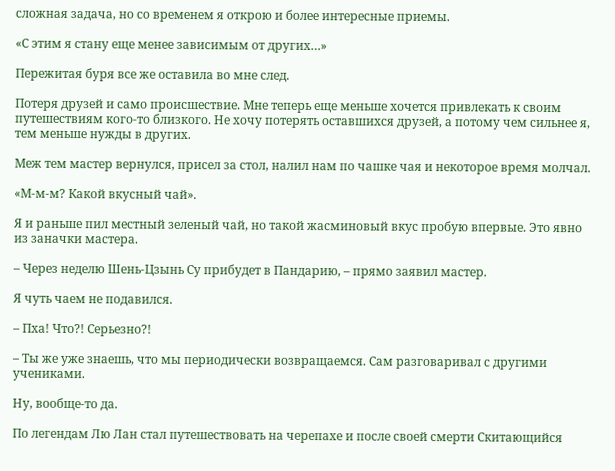сложная задача, но со временем я открою и более интересные приемы.

«С этим я стану еще менее зависимым от других…»

Пережитая буря все же оставила во мне след.

Потеря друзей и само происшествие. Мне теперь еще меньше хочется привлекать к своим путешествиям кого-то близкого. Не хочу потерять оставшихся друзей, а потому чем сильнее я, тем меньше нужды в других.

Меж тем мастер вернулся, присел за стол, налил нам по чашке чая и некоторое время молчал.

«М-м-м? Какой вкусный чай».

Я и раньше пил местный зеленый чай, но такой жасминовый вкус пробую впервые. Это явно из заначки мастера.

– Через неделю Шень-Цзынь Су прибудет в Пандарию, – прямо заявил мастер.

Я чуть чаем не подавился.

– Пха! Что?! Серьезно?!

– Ты же уже знаешь, что мы периодически возвращаемся. Сам разговаривал с другими учениками.

Ну, вообще-то да.

По легендам Лю Лан стал путешествовать на черепахе и после своей смерти Скитающийся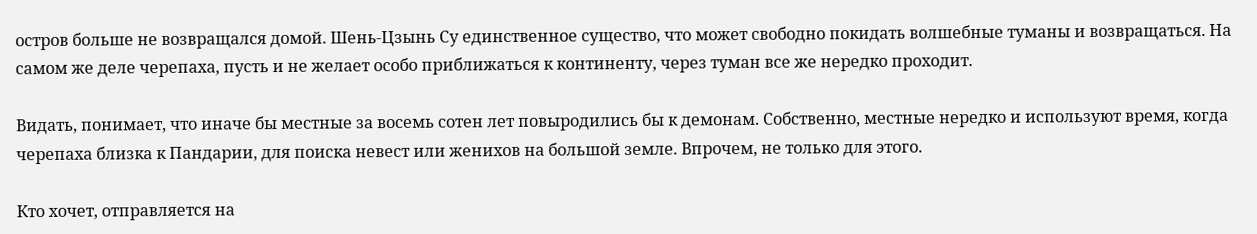остров больше не возвращался домой. Шень-Цзынь Су единственное существо, что может свободно покидать волшебные туманы и возвращаться. На самом же деле черепаха, пусть и не желает особо приближаться к континенту, через туман все же нередко проходит.

Видать, понимает, что иначе бы местные за восемь сотен лет повыродились бы к демонам. Собственно, местные нередко и используют время, когда черепаха близка к Пандарии, для поиска невест или женихов на большой земле. Впрочем, не только для этого.

Кто хочет, отправляется на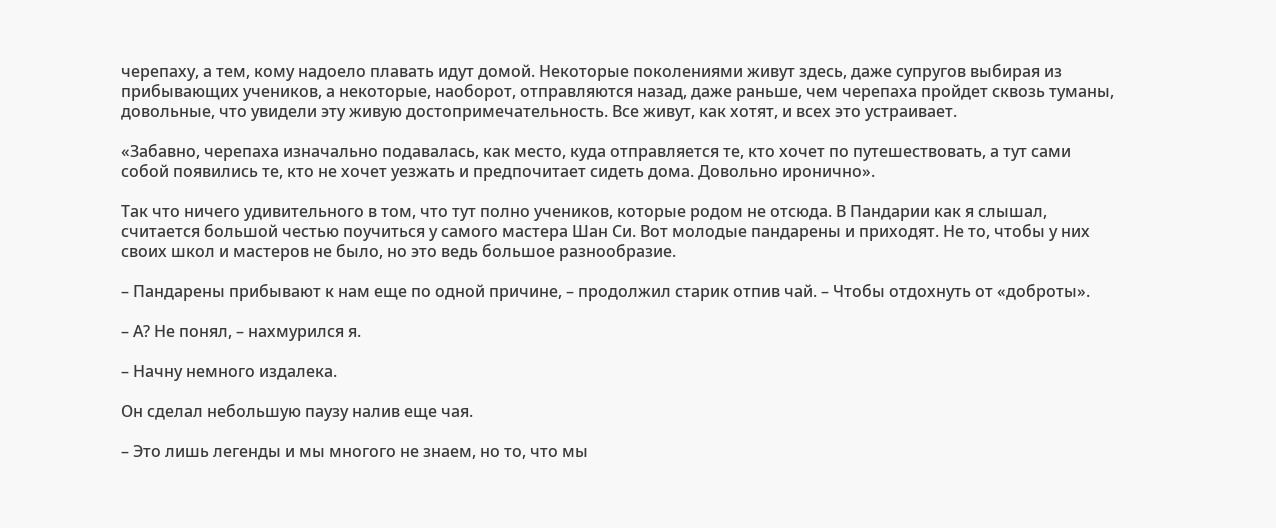черепаху, а тем, кому надоело плавать идут домой. Некоторые поколениями живут здесь, даже супругов выбирая из прибывающих учеников, а некоторые, наоборот, отправляются назад, даже раньше, чем черепаха пройдет сквозь туманы, довольные, что увидели эту живую достопримечательность. Все живут, как хотят, и всех это устраивает.

«Забавно, черепаха изначально подавалась, как место, куда отправляется те, кто хочет по путешествовать, а тут сами собой появились те, кто не хочет уезжать и предпочитает сидеть дома. Довольно иронично».

Так что ничего удивительного в том, что тут полно учеников, которые родом не отсюда. В Пандарии как я слышал, считается большой честью поучиться у самого мастера Шан Си. Вот молодые пандарены и приходят. Не то, чтобы у них своих школ и мастеров не было, но это ведь большое разнообразие.

– Пандарены прибывают к нам еще по одной причине, – продолжил старик отпив чай. – Чтобы отдохнуть от «доброты».

– А? Не понял, – нахмурился я.

– Начну немного издалека.

Он сделал небольшую паузу налив еще чая.

– Это лишь легенды и мы многого не знаем, но то, что мы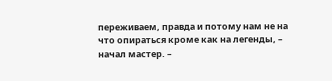переживаем, правда и потому нам не на что опираться кроме как на легенды, – начал мастер. –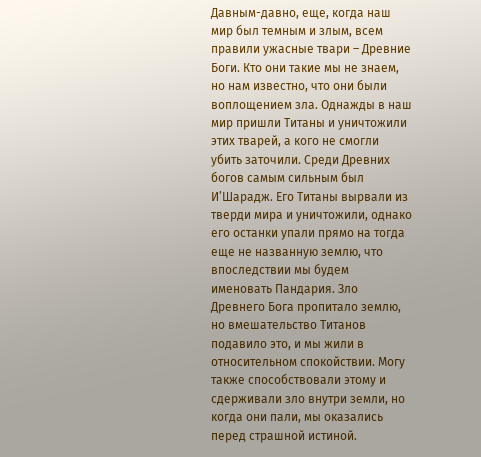Давным-давно, еще, когда наш мир был темным и злым, всем правили ужасные твари – Древние Боги. Кто они такие мы не знаем, но нам известно, что они были воплощением зла. Однажды в наш мир пришли Титаны и уничтожили этих тварей, а кого не смогли убить заточили. Среди Древних богов самым сильным был И’Шарадж. Его Титаны вырвали из тверди мира и уничтожили, однако его останки упали прямо на тогда еще не названную землю, что впоследствии мы будем именовать Пандария. Зло Древнего Бога пропитало землю, но вмешательство Титанов подавило это, и мы жили в относительном спокойствии. Могу также способствовали этому и сдерживали зло внутри земли, но когда они пали, мы оказались перед страшной истиной.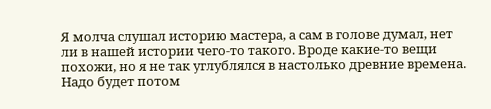Я молча слушал историю мастера, а сам в голове думал, нет ли в нашей истории чего-то такого. Вроде какие-то вещи похожи, но я не так углублялся в настолько древние времена. Надо будет потом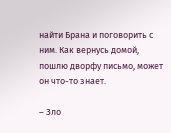найти Брана и поговорить с ним. Как вернусь домой, пошлю дворфу письмо, может он что-то знает.

– Зло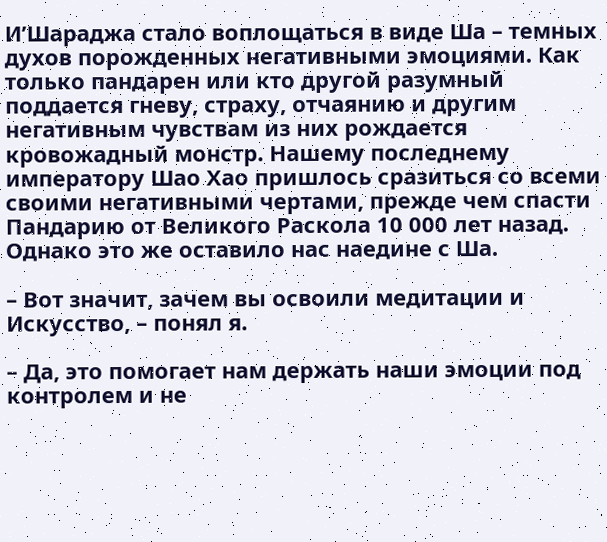И’Шараджа стало воплощаться в виде Ша – темных духов порожденных негативными эмоциями. Как только пандарен или кто другой разумный поддается гневу, страху, отчаянию и другим негативным чувствам из них рождается кровожадный монстр. Нашему последнему императору Шао Хао пришлось сразиться со всеми своими негативными чертами, прежде чем спасти Пандарию от Великого Раскола 10 000 лет назад. Однако это же оставило нас наедине с Ша.

– Вот значит, зачем вы освоили медитации и Искусство, – понял я.

– Да, это помогает нам держать наши эмоции под контролем и не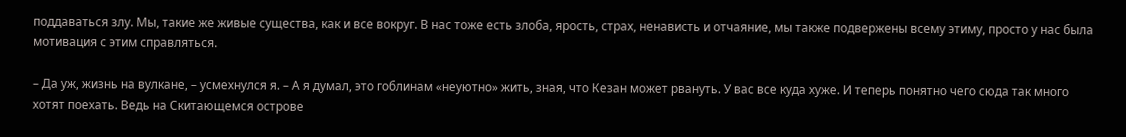поддаваться злу. Мы, такие же живые существа, как и все вокруг. В нас тоже есть злоба, ярость, страх, ненависть и отчаяние, мы также подвержены всему этиму, просто у нас была мотивация с этим справляться.

– Да уж, жизнь на вулкане, – усмехнулся я. – А я думал, это гоблинам «неуютно» жить, зная, что Кезан может рвануть. У вас все куда хуже. И теперь понятно чего сюда так много хотят поехать. Ведь на Скитающемся острове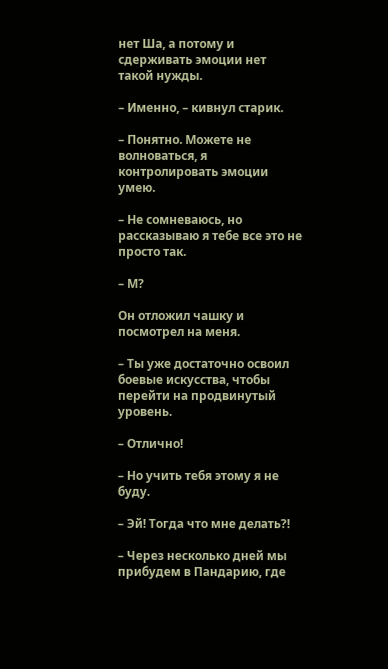нет Ша, а потому и сдерживать эмоции нет такой нужды.

– Именно, – кивнул старик.

– Понятно. Можете не волноваться, я контролировать эмоции умею.

– Не сомневаюсь, но рассказываю я тебе все это не просто так.

– М?

Он отложил чашку и посмотрел на меня.

– Ты уже достаточно освоил боевые искусства, чтобы перейти на продвинутый уровень.

– Отлично!

– Но учить тебя этому я не буду.

– Эй! Тогда что мне делать?!

– Через несколько дней мы прибудем в Пандарию, где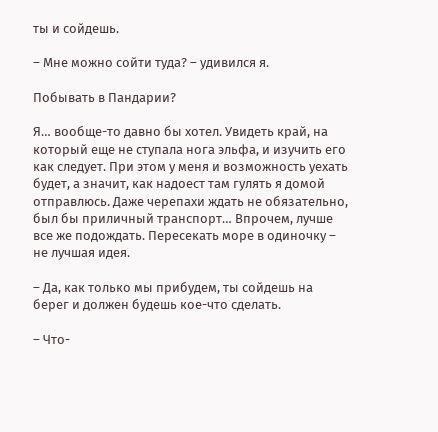ты и сойдешь.

– Мне можно сойти туда? – удивился я.

Побывать в Пандарии?

Я… вообще-то давно бы хотел. Увидеть край, на который еще не ступала нога эльфа, и изучить его как следует. При этом у меня и возможность уехать будет, а значит, как надоест там гулять я домой отправлюсь. Даже черепахи ждать не обязательно, был бы приличный транспорт… Впрочем, лучше все же подождать. Пересекать море в одиночку – не лучшая идея.

– Да, как только мы прибудем, ты сойдешь на берег и должен будешь кое-что сделать.

– Что-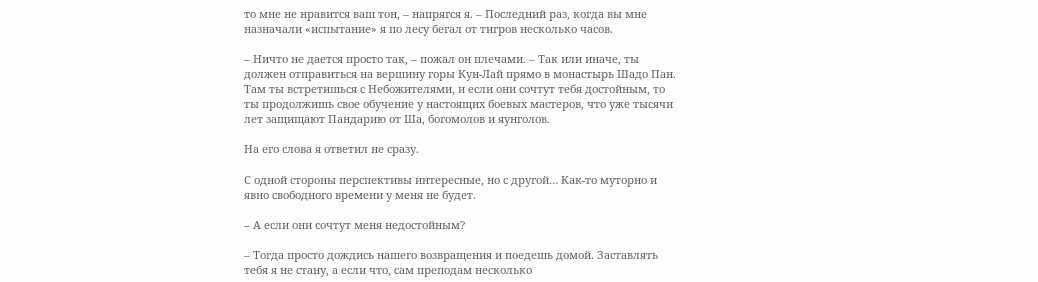то мне не нравится ваш тон, – напрягся я. – Последний раз, когда вы мне назначали «испытание» я по лесу бегал от тигров несколько часов.

– Ничто не дается просто так, – пожал он плечами. – Так или иначе, ты должен отправиться на вершину горы Кун-Лай прямо в монастырь Шадо Пан. Там ты встретишься с Небожителями, и если они сочтут тебя достойным, то ты продолжишь свое обучение у настоящих боевых мастеров, что уже тысячи лет защищают Пандарию от Ша, богомолов и яунголов.

На его слова я ответил не сразу.

С одной стороны перспективы интересные, но с другой… Как-то муторно и явно свободного времени у меня не будет.

– А если они сочтут меня недостойным?

– Тогда просто дождись нашего возвращения и поедешь домой. Заставлять тебя я не стану, а если что, сам преподам несколько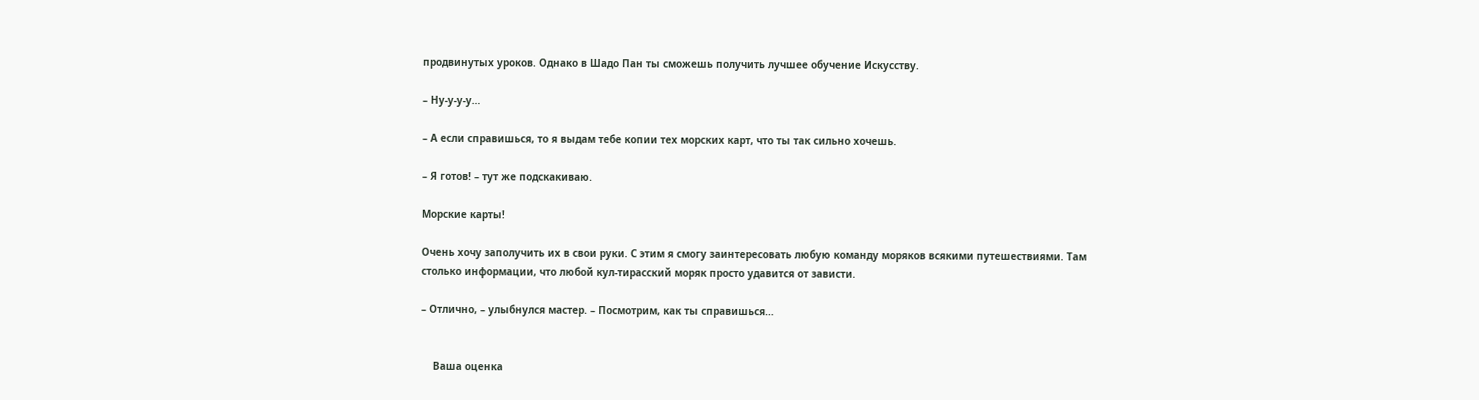продвинутых уроков. Однако в Шадо Пан ты сможешь получить лучшее обучение Искусству.

– Ну-у-у-у…

– А если справишься, то я выдам тебе копии тех морских карт, что ты так сильно хочешь.

– Я готов! – тут же подскакиваю.

Морские карты!

Очень хочу заполучить их в свои руки. С этим я смогу заинтересовать любую команду моряков всякими путешествиями. Там столько информации, что любой кул-тирасский моряк просто удавится от зависти.

– Отлично, – улыбнулся мастер. – Посмотрим, как ты справишься…


    Ваша оценка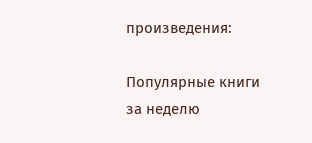произведения:

Популярные книги за неделю